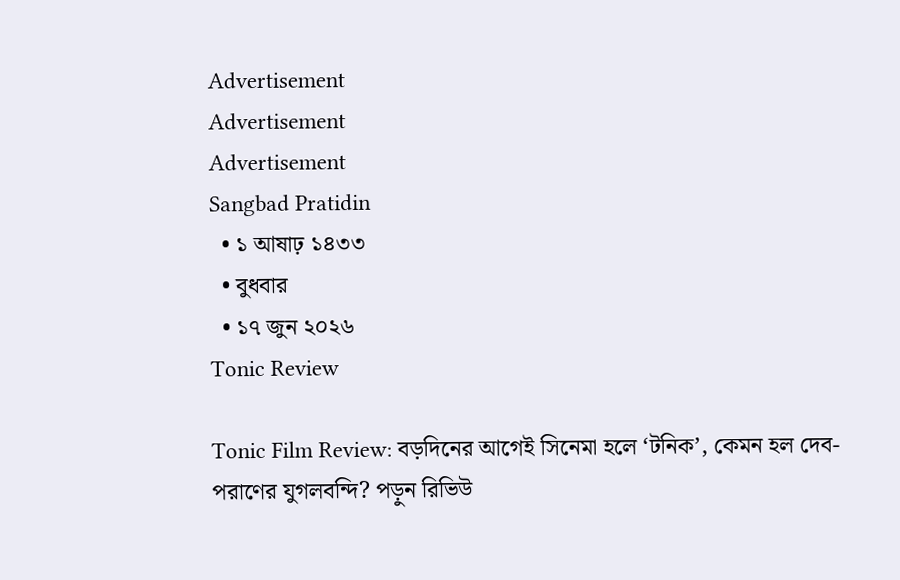Advertisement
Advertisement
Advertisement
Sangbad Pratidin
  • ১ আষাঢ় ১৪৩৩
  • বুধবার
  • ১৭ জুন ২০২৬
Tonic Review

Tonic Film Review: বড়দিনের আগেই সিনেমা হলে ‘টনিক’, কেমন হল দেব-পরাণের যুগলবন্দি? পড়ুন রিভিউ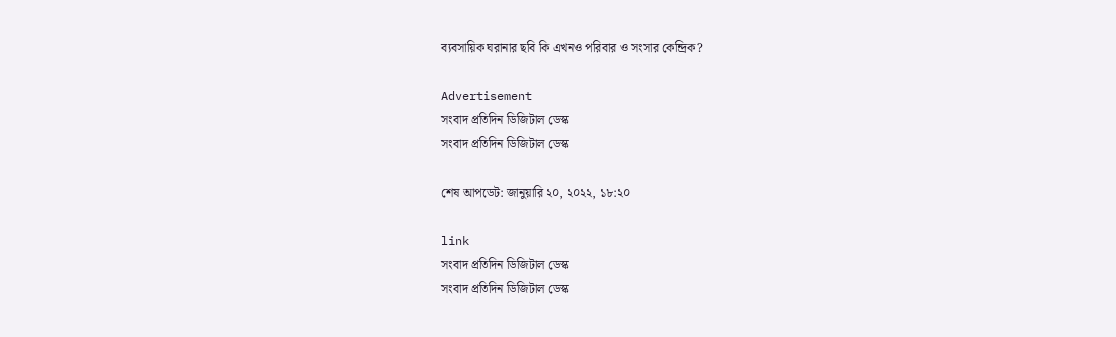ব্যবসায়িক ঘরানার ছবি কি এখনও পরিবার ও সংসার কেন্দ্রিক?

Advertisement
সংবাদ প্রতিদিন ডিজিটাল ডেস্ক
সংবাদ প্রতিদিন ডিজিটাল ডেস্ক

শেষ আপডেট: জানুয়ারি ২০, ২০২২, ১৮:২০

link
সংবাদ প্রতিদিন ডিজিটাল ডেস্ক
সংবাদ প্রতিদিন ডিজিটাল ডেস্ক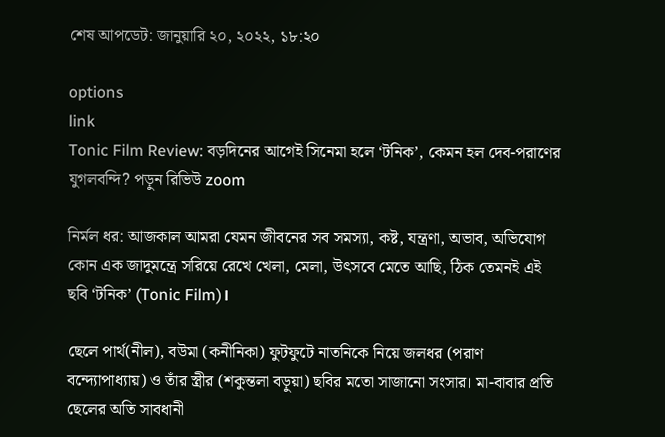শেষ আপডেট: জানুয়ারি ২০, ২০২২, ১৮:২০

options
link
Tonic Film Review: বড়দিনের আগেই সিনেমা হলে ‘টনিক’, কেমন হল দেব-পরাণের যুগলবন্দি? পড়ুন রিভিউ zoom

নির্মল ধর: আজকাল আমরা যেমন জীবনের সব সমস্যা, কষ্ট, যন্ত্রণা, অভাব, অভিযোগ কোন এক জাদুমন্ত্রে সরিয়ে রেখে খেলা, মেলা, উৎসবে মেতে আছি, ঠিক তেমনই এই ছবি ‘টনিক’ (Tonic Film)।

ছেলে পার্থ(নীল), বউমা (কনীনিকা) ফুটফুটে নাতনিকে নিয়ে জলধর (পরাণ বন্দ্যোপাধ্যায়) ও তাঁর স্ত্রীর (শকুন্তলা বড়ুয়া) ছবির মতো সাজানো সংসার। মা-বাবার প্রতি ছেলের অতি সাবধানী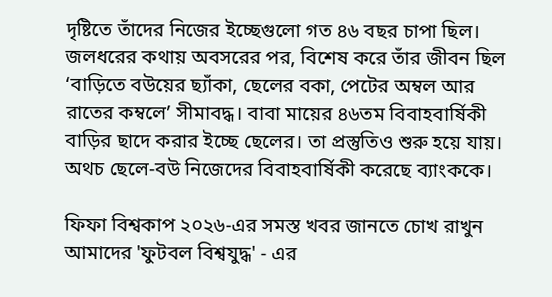দৃষ্টিতে তাঁদের নিজের ইচ্ছেগুলো গত ৪৬ বছর চাপা ছিল। জলধরের কথায় অবসরের পর, বিশেষ করে তাঁর জীবন ছিল ‘বাড়িতে বউয়ের ছ্যাঁকা, ছেলের বকা, পেটের অম্বল আর রাতের কম্বলে’ সীমাবদ্ধ। বাবা মায়ের ৪৬তম বিবাহবার্ষিকী বাড়ির ছাদে করার ইচ্ছে ছেলের। তা প্রস্তুতিও শুরু হয়ে যায়। অথচ ছেলে-বউ নিজেদের বিবাহবার্ষিকী করেছে ব্যাংককে।

ফিফা বিশ্বকাপ ২০২৬-এর সমস্ত খবর জানতে চোখ রাখুন আমাদের 'ফুটবল বিশ্বযুদ্ধ' - এর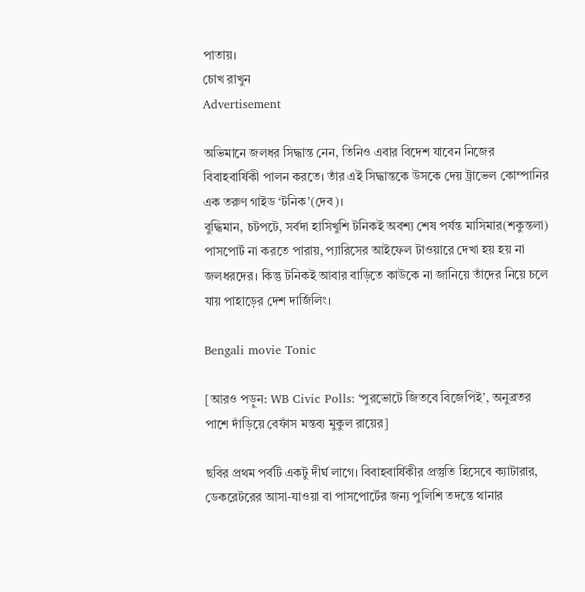পাতায়।
চোখ রাখুন
Advertisement

অভিমানে জলধর সিদ্ধান্ত নেন, তিনিও এবার বিদেশ যাবেন নিজের বিবাহবার্ষিকী পালন করতে। তাঁর এই সিদ্ধান্তকে উসকে দেয় ট্রাভেল কোম্পানির এক তরুণ গাইড ‘টনিক'(দেব)।
বুদ্ধিমান, চটপটে, সর্বদা হাসিখুশি টনিকই অবশ্য শেষ পর্যন্ত মাসিমার(শকুন্তলা) পাসপোর্ট না করতে পারায়, প্যারিসের আইফেল টাওয়ারে দেখা হয় হয় না জলধরদের। কিন্তু টনিকই আবার বাড়িতে কাউকে না জানিয়ে তাঁদের নিয়ে চলে যায় পাহাড়ের দেশ দার্জিলিং।

Bengali movie Tonic

[আরও পড়ুন: WB Civic Polls: ‘পুরভোটে জিতবে বিজেপিই’, অনুব্রতর পাশে দাঁড়িয়ে বেফাঁস মন্তব্য মুকুল রায়ের]

ছবির প্রথম পর্বটি একটু দীর্ঘ লাগে। বিবাহবার্ষিকীর প্রস্তুতি হিসেবে ক্যাটারার, ডেকরেটরের আসা-যাওয়া বা পাসপোর্টের জন্য পুলিশি তদন্তে থানার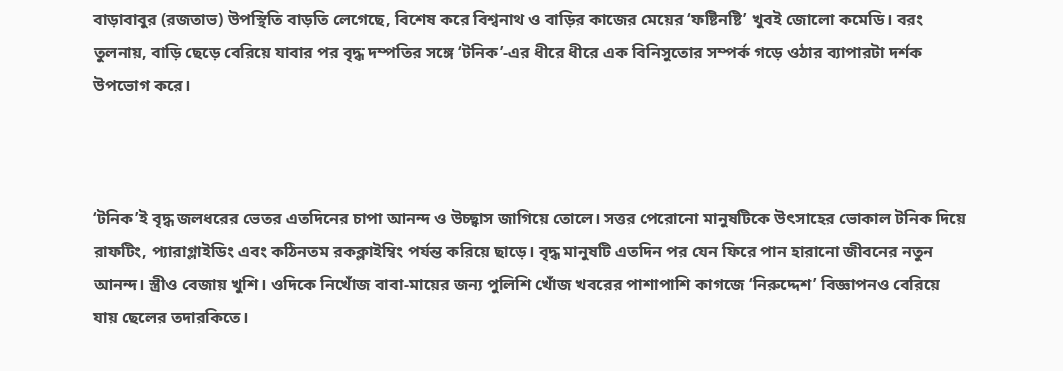বাড়াবাবুর (রজতাভ) উপস্থিতি বাড়তি লেগেছে, বিশেষ করে বিশ্বনাথ ও বাড়ির কাজের মেয়ের ‘ফষ্টিনষ্টি’ খুবই জোলো কমেডি। বরং তুলনায়, বাড়ি ছেড়ে বেরিয়ে যাবার পর বৃদ্ধ দম্পতির সঙ্গে ‘টনিক’-এর ধীরে ধীরে এক বিনিসুতোর সম্পর্ক গড়ে ওঠার ব্যাপারটা দর্শক উপভোগ করে।



‘টনিক’ই বৃদ্ধ জলধরের ভেতর এতদিনের চাপা আনন্দ ও উচ্ছ্বাস জাগিয়ে তোলে। সত্তর পেরোনো মানুষটিকে উৎসাহের ভোকাল টনিক দিয়ে রাফটিং, প্যারাগ্লাইডিং এবং কঠিনতম রকক্লাইম্বিং পর্যন্ত করিয়ে ছাড়ে। বৃদ্ধ মানুষটি এতদিন পর যেন ফিরে পান হারানো জীবনের নতুন আনন্দ। স্ত্রীও বেজায় খুশি। ওদিকে নিখোঁজ বাবা-মায়ের জন্য পুলিশি খোঁজ খবরের পাশাপাশি কাগজে ‘নিরুদ্দেশ’ বিজ্ঞাপনও বেরিয়ে যায় ছেলের তদারকিতে।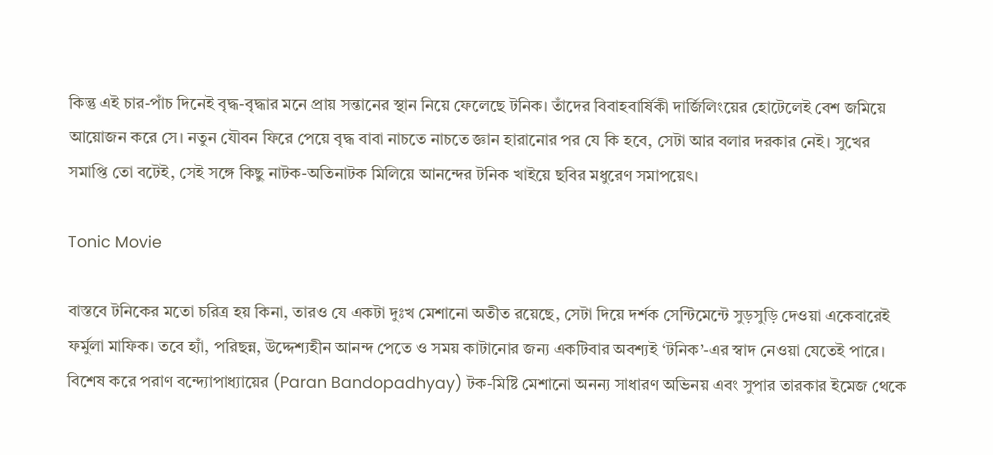কিন্তু এই চার-পাঁচ দিনেই বৃদ্ধ-বৃদ্ধার মনে প্রায় সন্তানের স্থান নিয়ে ফেলেছে টনিক। তাঁদের বিবাহবার্ষিকী দার্জিলিংয়ের হোটেলেই বেশ জমিয়ে আয়োজন করে সে। নতুন যৌবন ফিরে পেয়ে বৃদ্ধ বাবা নাচতে নাচতে জ্ঞান হারানোর পর যে কি হবে, সেটা আর বলার দরকার নেই। সুখের সমাপ্তি তো বটেই, সেই সঙ্গে কিছু নাটক-অতিনাটক মিলিয়ে আনন্দের টনিক খাইয়ে ছবির মধুরেণ সমাপয়েৎ।

Tonic Movie

বাস্তবে টনিকের মতো চরিত্র হয় কিনা, তারও যে একটা দুঃখ মেশানো অতীত রয়েছে, সেটা দিয়ে দর্শক সেন্টিমেন্টে সুড়সুড়ি দেওয়া একেবারেই ফর্মুলা মাফিক। তবে হ্যাঁ, পরিছন্ন, উদ্দেশ্যহীন আনন্দ পেতে ও সময় কাটানোর জন্য একটিবার অবশ্যই ‘টনিক’-এর স্বাদ নেওয়া যেতেই পারে। বিশেষ করে পরাণ বন্দ্যোপাধ্যায়ের (Paran Bandopadhyay) টক-মিষ্টি মেশানো অনন্য সাধারণ অভিনয় এবং সুপার তারকার ইমেজ থেকে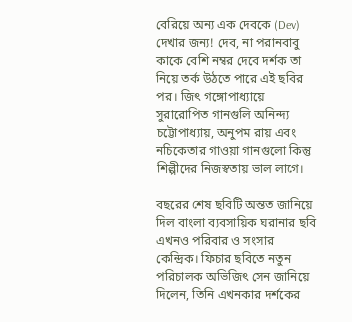বেরিয়ে অন্য এক দেবকে (Dev) দেখার জন্য! দেব, না পরানবাবু কাকে বেশি নম্বর দেবে দর্শক তা নিয়ে তর্ক উঠতে পারে এই ছবির পর। জিৎ গঙ্গোপাধ্যায়ে সুরারোপিত গানগুলি অনিন্দ্য চট্টোপাধ্যায়, অনুপম রায় এবং নচিকেতার গাওয়া গানগুলো কিন্তু শিল্পীদের নিজস্বতায় ভাল লাগে।

বছরের শেষ ছবিটি অন্তত জানিয়ে দিল বাংলা ব্যবসায়িক ঘরানার ছবি এখনও পরিবার ও সংসার কেন্দ্রিক। ফিচার ছবিতে নতুন পরিচালক অভিজিৎ সেন জানিয়ে দিলেন, তিনি এখনকার দর্শকের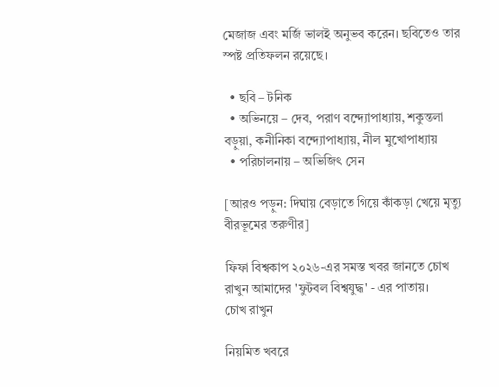মেজাজ এবং মর্জি ভালই অনুভব করেন। ছবিতেও তার স্পষ্ট প্রতিফলন রয়েছে।

  • ছবি – টনিক
  • অভিনয়ে – দেব, পরাণ বন্দ্যোপাধ্যায়, শকুন্তলা বড়ুয়া, কনীনিকা বন্দ্যোপাধ্যায়, নীল মুখোপাধ্যায়
  • পরিচালনায় – অভিজিৎ সেন

[আরও পড়ুন: দিঘায় বেড়াতে গিয়ে কাঁকড়া খেয়ে মৃত্যু বীরভূমের তরুণীর]

ফিফা বিশ্বকাপ ২০২৬-এর সমস্ত খবর জানতে চোখ রাখুন আমাদের 'ফুটবল বিশ্বযুদ্ধ' - এর পাতায়।
চোখ রাখুন

নিয়মিত খবরে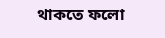থাকতে ফলো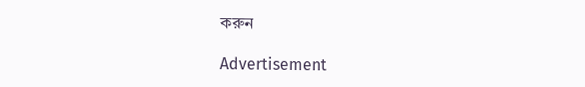করুন

Advertisement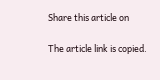Share this article on

The article link is copied.